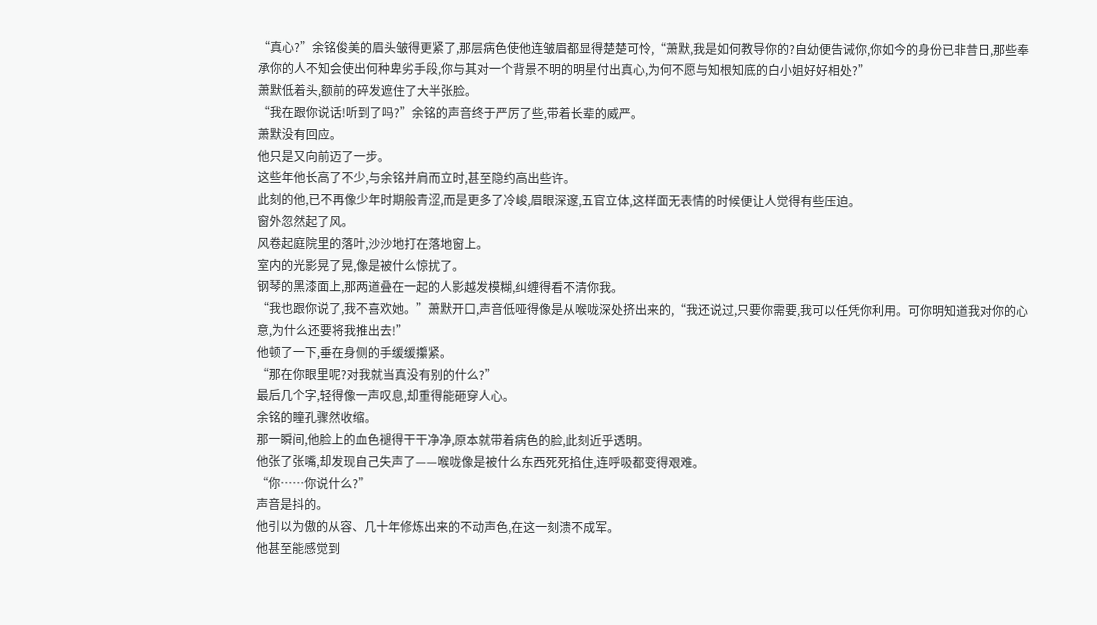“真心?”余铭俊美的眉头皱得更紧了,那层病色使他连皱眉都显得楚楚可怜,“萧默,我是如何教导你的?自幼便告诫你,你如今的身份已非昔日,那些奉承你的人不知会使出何种卑劣手段,你与其对一个背景不明的明星付出真心,为何不愿与知根知底的白小姐好好相处?”
萧默低着头,额前的碎发遮住了大半张脸。
“我在跟你说话!听到了吗?”余铭的声音终于严厉了些,带着长辈的威严。
萧默没有回应。
他只是又向前迈了一步。
这些年他长高了不少,与余铭并肩而立时,甚至隐约高出些许。
此刻的他,已不再像少年时期般青涩,而是更多了冷峻,眉眼深邃,五官立体,这样面无表情的时候便让人觉得有些压迫。
窗外忽然起了风。
风卷起庭院里的落叶,沙沙地打在落地窗上。
室内的光影晃了晃,像是被什么惊扰了。
钢琴的黑漆面上,那两道叠在一起的人影越发模糊,纠缠得看不清你我。
“我也跟你说了,我不喜欢她。”萧默开口,声音低哑得像是从喉咙深处挤出来的,“我还说过,只要你需要,我可以任凭你利用。可你明知道我对你的心意,为什么还要将我推出去!”
他顿了一下,垂在身侧的手缓缓攥紧。
“那在你眼里呢?对我就当真没有别的什么?”
最后几个字,轻得像一声叹息,却重得能砸穿人心。
余铭的瞳孔骤然收缩。
那一瞬间,他脸上的血色褪得干干净净,原本就带着病色的脸,此刻近乎透明。
他张了张嘴,却发现自己失声了——喉咙像是被什么东西死死掐住,连呼吸都变得艰难。
“你……你说什么?”
声音是抖的。
他引以为傲的从容、几十年修炼出来的不动声色,在这一刻溃不成军。
他甚至能感觉到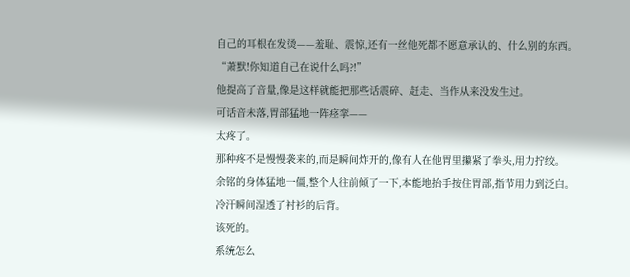自己的耳根在发烫——羞耻、震惊,还有一丝他死都不愿意承认的、什么别的东西。
“萧默!你知道自己在说什么吗?!”
他提高了音量,像是这样就能把那些话震碎、赶走、当作从来没发生过。
可话音未落,胃部猛地一阵痉挛——
太疼了。
那种疼不是慢慢袭来的,而是瞬间炸开的,像有人在他胃里攥紧了拳头,用力拧绞。
余铭的身体猛地一僵,整个人往前倾了一下,本能地抬手按住胃部,指节用力到泛白。
冷汗瞬间湿透了衬衫的后背。
该死的。
系统怎么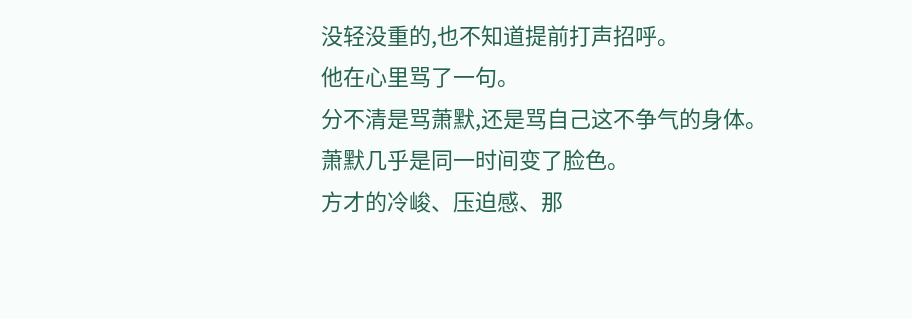没轻没重的,也不知道提前打声招呼。
他在心里骂了一句。
分不清是骂萧默,还是骂自己这不争气的身体。
萧默几乎是同一时间变了脸色。
方才的冷峻、压迫感、那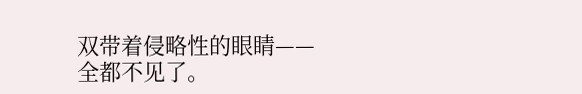双带着侵略性的眼睛——全都不见了。